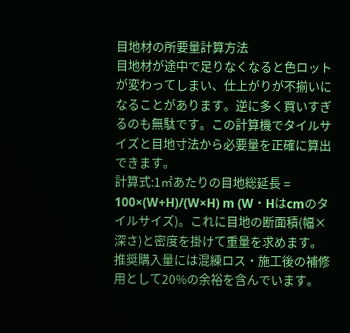目地材の所要量計算方法
目地材が途中で足りなくなると色ロットが変わってしまい、仕上がりが不揃いになることがあります。逆に多く買いすぎるのも無駄です。この計算機でタイルサイズと目地寸法から必要量を正確に算出できます。
計算式:1㎡あたりの目地総延長 = 100×(W+H)/(W×H) m (W・Hはcmのタイルサイズ)。これに目地の断面積(幅×深さ)と密度を掛けて重量を求めます。
推奨購入量には混練ロス・施工後の補修用として20%の余裕を含んでいます。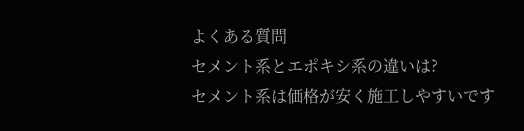よくある質問
セメント系とエポキシ系の違いは?
セメント系は価格が安く施工しやすいです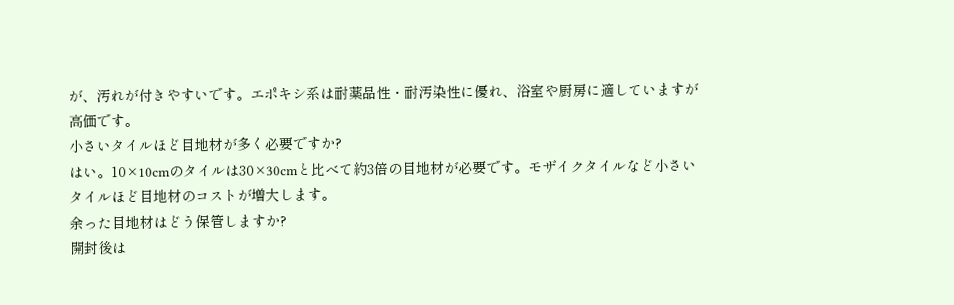が、汚れが付きやすいです。エポキシ系は耐薬品性・耐汚染性に優れ、浴室や厨房に適していますが高価です。
小さいタイルほど目地材が多く必要ですか?
はい。10×10cmのタイルは30×30cmと比べて約3倍の目地材が必要です。モザイクタイルなど小さいタイルほど目地材のコストが増大します。
余った目地材はどう保管しますか?
開封後は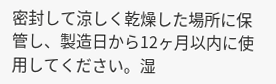密封して涼しく乾燥した場所に保管し、製造日から12ヶ月以内に使用してください。湿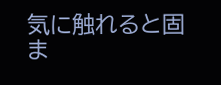気に触れると固ま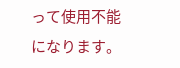って使用不能になります。